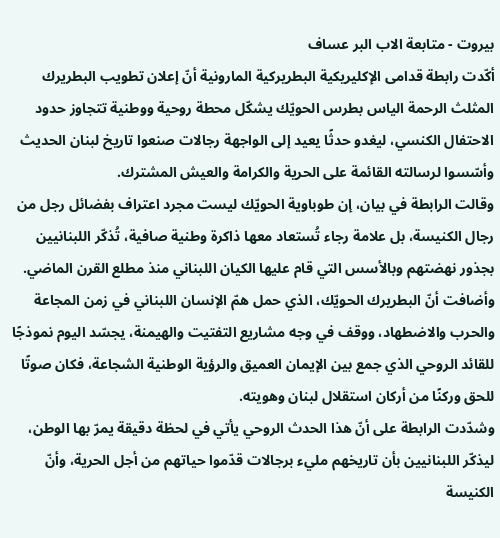بيروت - متابعة الاب البر عساف
أكّدت رابطة قدامى الإكليريكية البطريركية المارونية أنّ إعلان تطويب البطريرك المثلث الرحمة الياس بطرس الحويّك يشكّل محطة روحية ووطنية تتجاوز حدود الاحتفال الكنسي، ليغدو حدثًا يعيد إلى الواجهة رجالات صنعوا تاريخ لبنان الحديث وأسّسوا لرسالته القائمة على الحرية والكرامة والعيش المشترك.
وقالت الرابطة في بيان، إن طوباوية الحويّك ليست مجرد اعتراف بفضائل رجل من رجال الكنيسة، بل علامة رجاء تُستعاد معها ذاكرة وطنية صافية، تُذكّر اللبنانيين بجذور نهضتهم وبالأسس التي قام عليها الكيان اللبناني منذ مطلع القرن الماضي.
وأضافت أنّ البطريرك الحويّك، الذي حمل همّ الإنسان اللبناني في زمن المجاعة والحرب والاضطهاد، ووقف في وجه مشاريع التفتيت والهيمنة، يجسّد اليوم نموذجًا للقائد الروحي الذي جمع بين الإيمان العميق والرؤية الوطنية الشجاعة، فكان صوتًا للحق وركنًا من أركان استقلال لبنان وهويته.
وشدّدت الرابطة على أنّ هذا الحدث الروحي يأتي في لحظة دقيقة يمرّ بها الوطن، ليذكّر اللبنانيين بأن تاريخهم مليء برجالات قدّموا حياتهم من أجل الحرية، وأنّ الكنيسة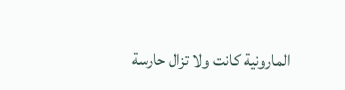المارونية كانت ولا تزال حارسة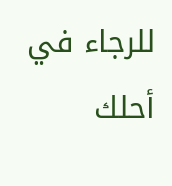للرجاء في أحلك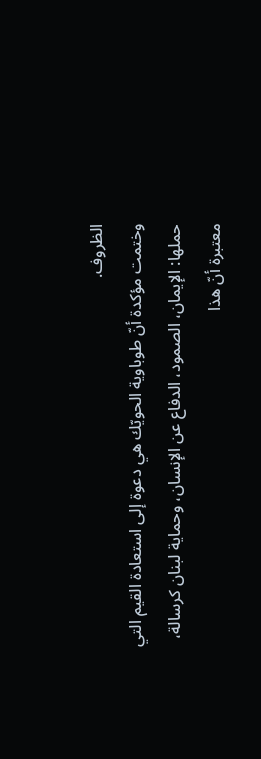الظروف.
وختمت مؤكدة أنّ طوباوية الحويّك هي دعوة إلى استعادة القيم التي حملها: الإيمان، الصمود، الدفاع عن الإنسان، وحماية لبنان كرسالة، معتبرة أنّ هذا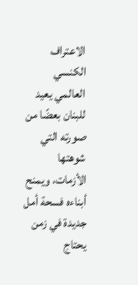الاعتراف الكنسي العالمي يعيد للبنان بعضًا من صورته التي شوهتها الأزمات، ويمنح أبناءه فسحة أمل جديدة في زمن يحتاج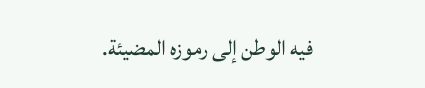فيه الوطن إلى رموزه المضيئة.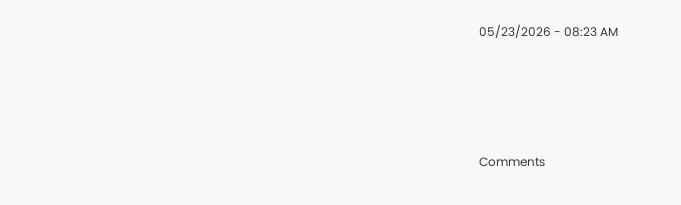05/23/2026 - 08:23 AM





Comments